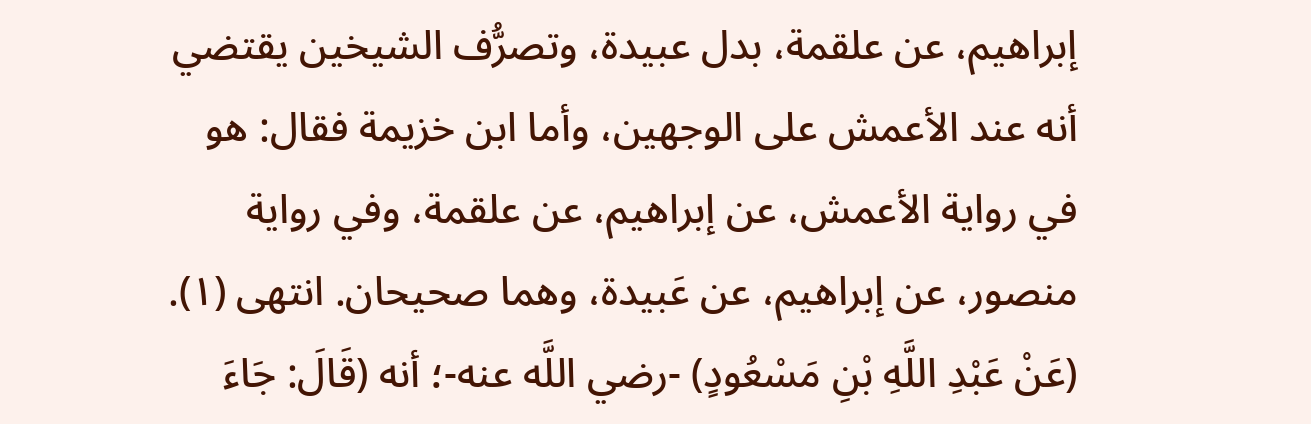إبراهيم، عن علقمة، بدل عبيدة، وتصرُّف الشيخين يقتضي أنه عند الأعمش على الوجهين، وأما ابن خزيمة فقال: هو في رواية الأعمش، عن إبراهيم، عن علقمة، وفي رواية منصور، عن إبراهيم، عن عَبيدة، وهما صحيحان. انتهى (١).
(عَنْ عَبْدِ اللَّهِ بْنِ مَسْعُودٍ) -رضي اللَّه عنه-؛ أنه (قَالَ: جَاءَ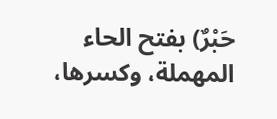حَبْرٌ) بفتح الحاء المهملة، وكسرها،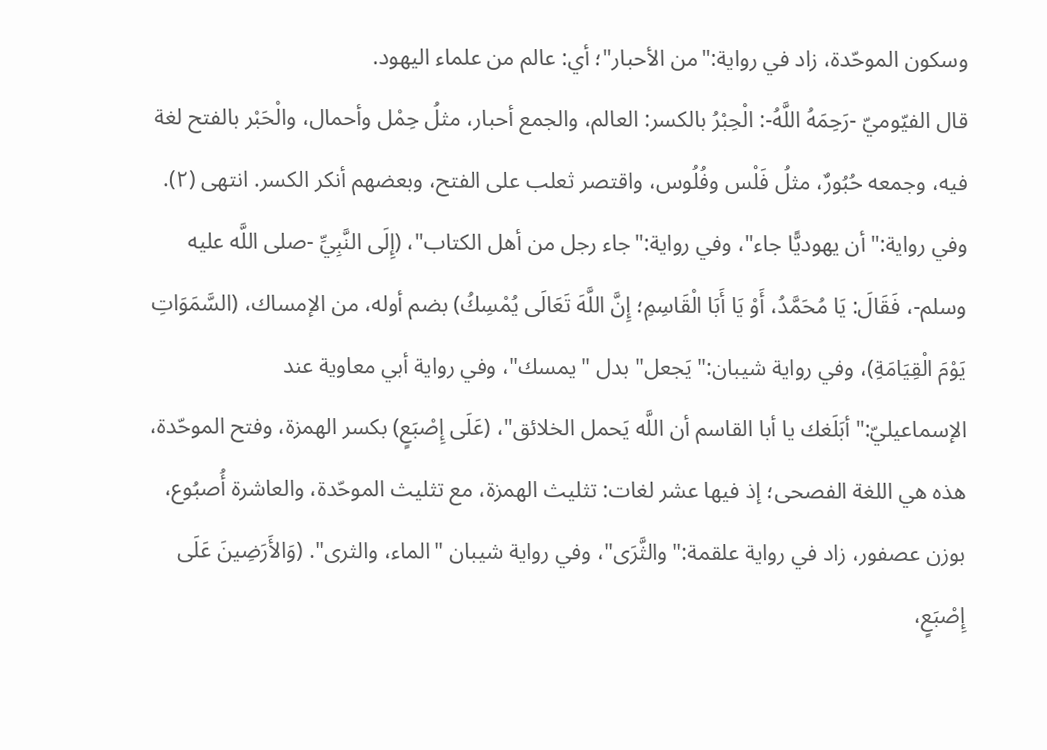وسكون الموحّدة، زاد في رواية:"من الأحبار"؛ أي: عالم من علماء اليهود.
قال الفيّوميّ -رَحِمَهُ اللَّهُ-: الْحِبْرُ بالكسر: العالم، والجمع أحبار، مثلُ حِمْل وأحمال، والْحَبْر بالفتح لغة فيه، وجمعه حُبُورٌ، مثلُ فَلْس وفُلُوس، واقتصر ثعلب على الفتح، وبعضهم أنكر الكسر. انتهى (٢).
وفي رواية:"أن يهوديًّا جاء"، وفي رواية:"جاء رجل من أهل الكتاب"، (إِلَى النَّبِيِّ -صلى اللَّه عليه وسلم-، فَقَالَ: يَا مُحَمَّدُ، أَوْ يَا أَبَا الْقَاسِمِ؛ إِنَّ اللَّهَ تَعَالَى يُمْسِكُ) بضم أوله، من الإمساك، (السَّمَوَاتِ يَوْمَ الْقِيَامَةِ)، وفي رواية شيبان:"يَجعل" بدل "يمسك"، وفي رواية أبي معاوية عند الإسماعيليّ:"أبَلَغك يا أبا القاسم أن اللَّه يَحمل الخلائق"، (عَلَى إِصْبَعٍ) بكسر الهمزة، وفتح الموحّدة، هذه هي اللغة الفصحى؛ إذ فيها عشر لغات: تثليث الهمزة، مع تثليث الموحّدة، والعاشرة أُصبُوع، بوزن عصفور، زاد في رواية علقمة:"والثَّرَى"، وفي رواية شيبان "الماء، والثرى". (وَالأَرَضِينَ عَلَى إِصْبَعٍ،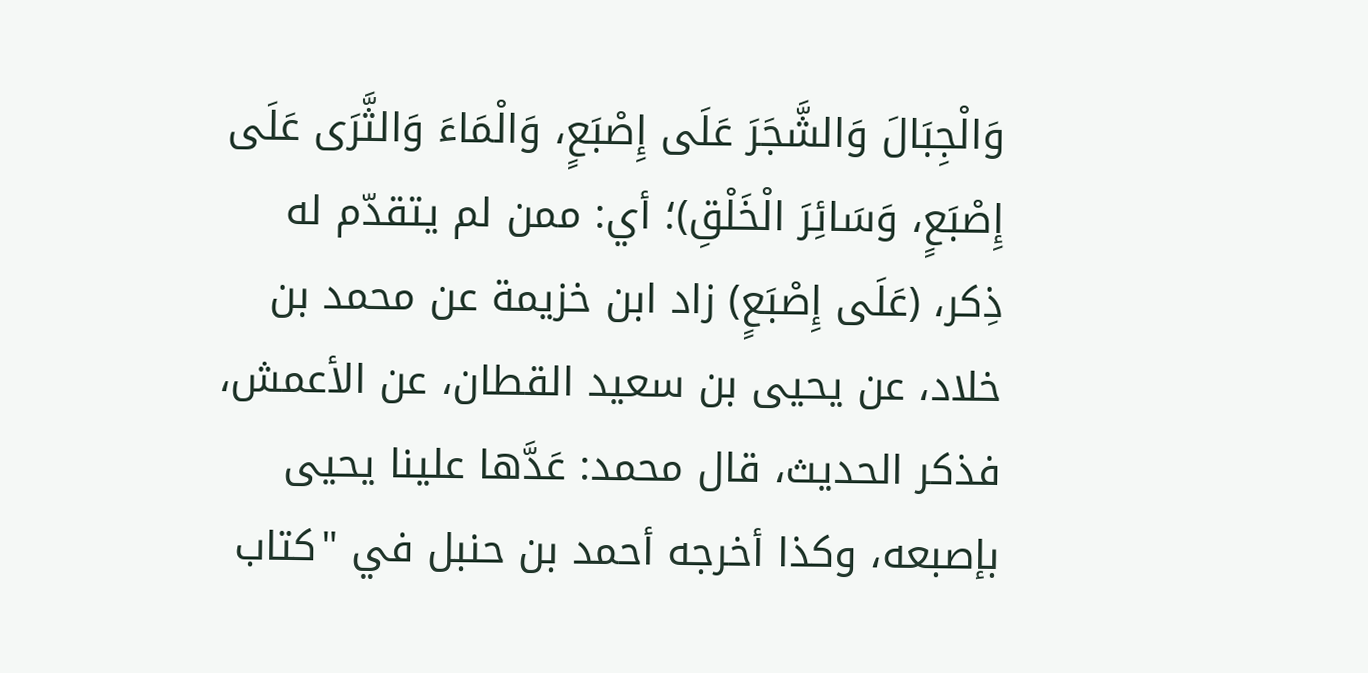وَالْجِبَالَ وَالشَّجَرَ عَلَى إِصْبَعٍ، وَالْمَاءَ وَالثَّرَى عَلَى إِصْبَعٍ، وَسَائِرَ الْخَلْقِ)؛ أي: ممن لم يتقدّم له ذِكر، (عَلَى إِصْبَعٍ) زاد ابن خزيمة عن محمد بن خلاد، عن يحيى بن سعيد القطان، عن الأعمش، فذكر الحديث، قال محمد: عَدَّها علينا يحيى بإصبعه، وكذا أخرجه أحمد بن حنبل في "كتاب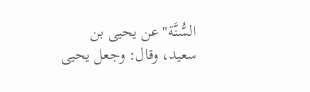السُّنَّة" عن يحيى بن سعيد، وقال: وجعل يحيى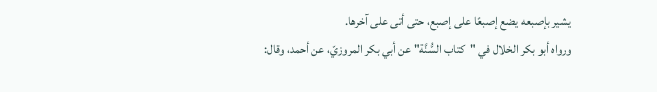يشير بإصبعه يضع إصبعًا على إصبع، حتى أتى على آخرها.
ورواه أبو بكر الخلال في "كتاب السُّنَّة" عن أبي بكر المروزيّ، عن أحمد، وقال: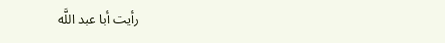رأيت أبا عبد اللَّه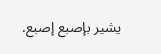يشير بإصبع إصبع.